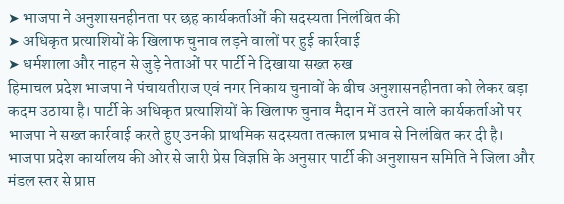➤ भाजपा ने अनुशासनहीनता पर छह कार्यकर्ताओं की सदस्यता निलंबित की
➤ अधिकृत प्रत्याशियों के खिलाफ चुनाव लड़ने वालों पर हुई कार्रवाई
➤ धर्मशाला और नाहन से जुड़े नेताओं पर पार्टी ने दिखाया सख्त रुख
हिमाचल प्रदेश भाजपा ने पंचायतीराज एवं नगर निकाय चुनावों के बीच अनुशासनहीनता को लेकर बड़ा कदम उठाया है। पार्टी के अधिकृत प्रत्याशियों के खिलाफ चुनाव मैदान में उतरने वाले कार्यकर्ताओं पर भाजपा ने सख्त कार्रवाई करते हुए उनकी प्राथमिक सदस्यता तत्काल प्रभाव से निलंबित कर दी है।
भाजपा प्रदेश कार्यालय की ओर से जारी प्रेस विज्ञप्ति के अनुसार पार्टी की अनुशासन समिति ने जिला और मंडल स्तर से प्राप्त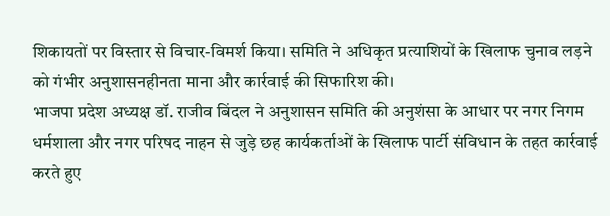शिकायतों पर विस्तार से विचार-विमर्श किया। समिति ने अधिकृत प्रत्याशियों के खिलाफ चुनाव लड़ने को गंभीर अनुशासनहीनता माना और कार्रवाई की सिफारिश की।
भाजपा प्रदेश अध्यक्ष डॉ. राजीव बिंदल ने अनुशासन समिति की अनुशंसा के आधार पर नगर निगम धर्मशाला और नगर परिषद नाहन से जुड़े छह कार्यकर्ताओं के खिलाफ पार्टी संविधान के तहत कार्रवाई करते हुए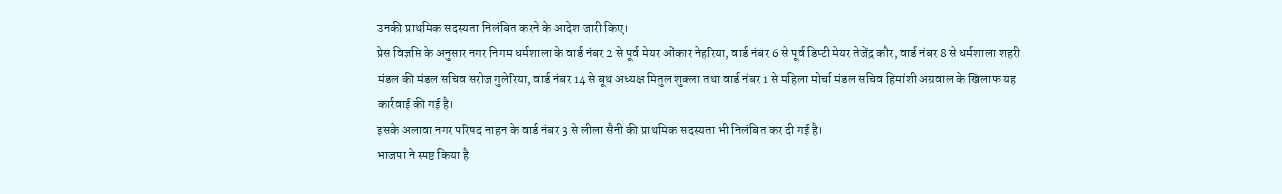उनकी प्राथमिक सदस्यता निलंबित करने के आदेश जारी किए।
प्रेस विज्ञप्ति के अनुसार नगर निगम धर्मशाला के वार्ड नंबर 2 से पूर्व मेयर ओंकार नेहरिया, वार्ड नंबर 6 से पूर्व डिप्टी मेयर तेजेंद्र कौर, वार्ड नंबर 8 से धर्मशाला शहरी मंडल की मंडल सचिव सरोज गुलेरिया, वार्ड नंबर 14 से बूथ अध्यक्ष मितुल शुक्ला तथा वार्ड नंबर 1 से महिला मोर्चा मंडल सचिव हिमांशी अग्रवाल के खिलाफ यह कार्रवाई की गई है।
इसके अलावा नगर परिषद नाहन के वार्ड नंबर 3 से लीला सैनी की प्राथमिक सदस्यता भी निलंबित कर दी गई है।
भाजपा ने स्पष्ट किया है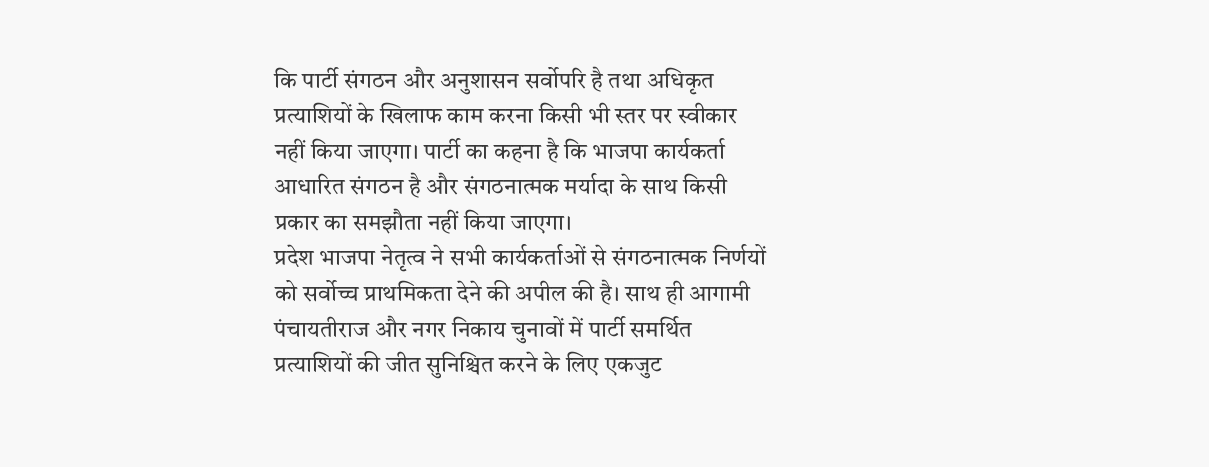कि पार्टी संगठन और अनुशासन सर्वोपरि है तथा अधिकृत प्रत्याशियों के खिलाफ काम करना किसी भी स्तर पर स्वीकार नहीं किया जाएगा। पार्टी का कहना है कि भाजपा कार्यकर्ता आधारित संगठन है और संगठनात्मक मर्यादा के साथ किसी प्रकार का समझौता नहीं किया जाएगा।
प्रदेश भाजपा नेतृत्व ने सभी कार्यकर्ताओं से संगठनात्मक निर्णयों को सर्वोच्च प्राथमिकता देने की अपील की है। साथ ही आगामी पंचायतीराज और नगर निकाय चुनावों में पार्टी समर्थित प्रत्याशियों की जीत सुनिश्चित करने के लिए एकजुट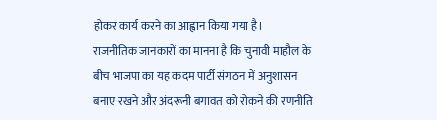होकर कार्य करने का आह्वान किया गया है।
राजनीतिक जानकारों का मानना है कि चुनावी माहौल के बीच भाजपा का यह कदम पार्टी संगठन में अनुशासन बनाए रखने और अंदरूनी बगावत को रोकने की रणनीति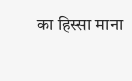का हिस्सा माना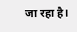जा रहा है।